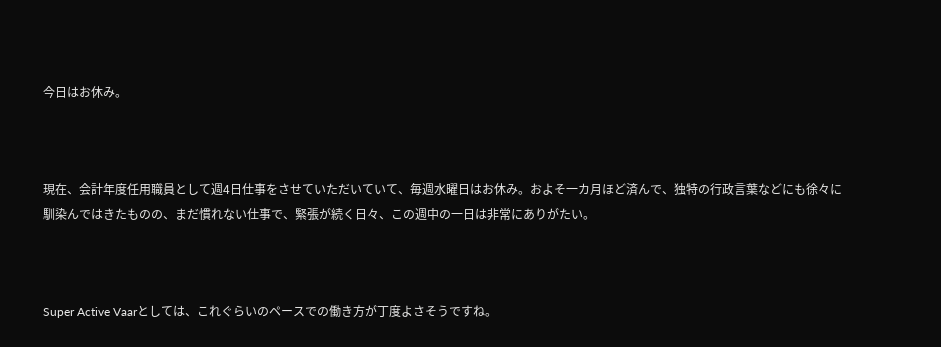今日はお休み。



現在、会計年度任用職員として週4日仕事をさせていただいていて、毎週水曜日はお休み。およそ一カ月ほど済んで、独特の行政言葉などにも徐々に馴染んではきたものの、まだ慣れない仕事で、緊張が続く日々、この週中の一日は非常にありがたい。



Super Active Vaarとしては、これぐらいのペースでの働き方が丁度よさそうですね。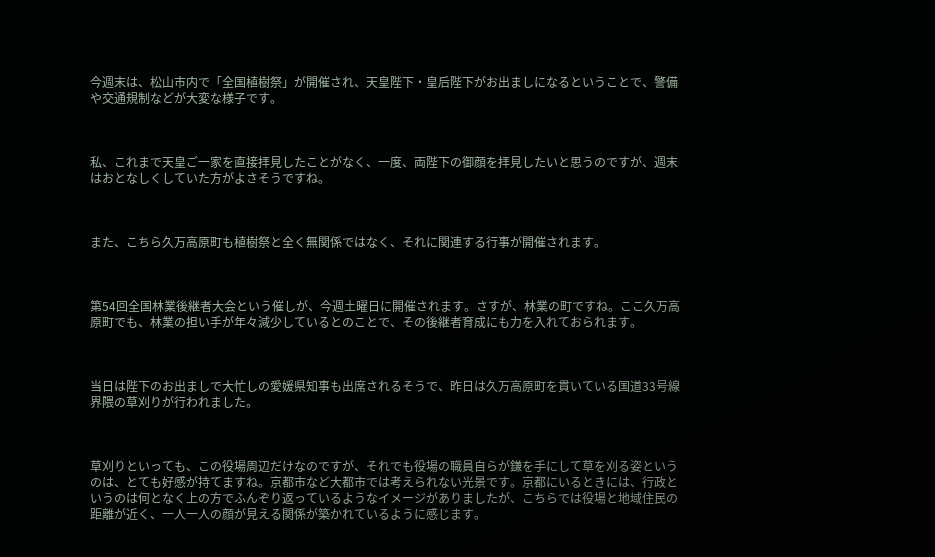今週末は、松山市内で「全国植樹祭」が開催され、天皇陛下・皇后陛下がお出ましになるということで、警備や交通規制などが大変な様子です。



私、これまで天皇ご一家を直接拝見したことがなく、一度、両陛下の御顔を拝見したいと思うのですが、週末はおとなしくしていた方がよさそうですね。



また、こちら久万高原町も植樹祭と全く無関係ではなく、それに関連する行事が開催されます。



第54回全国林業後継者大会という催しが、今週土曜日に開催されます。さすが、林業の町ですね。ここ久万高原町でも、林業の担い手が年々減少しているとのことで、その後継者育成にも力を入れておられます。



当日は陛下のお出ましで大忙しの愛媛県知事も出席されるそうで、昨日は久万高原町を貫いている国道33号線界隈の草刈りが行われました。



草刈りといっても、この役場周辺だけなのですが、それでも役場の職員自らが鎌を手にして草を刈る姿というのは、とても好感が持てますね。京都市など大都市では考えられない光景です。京都にいるときには、行政というのは何となく上の方でふんぞり返っているようなイメージがありましたが、こちらでは役場と地域住民の距離が近く、一人一人の顔が見える関係が築かれているように感じます。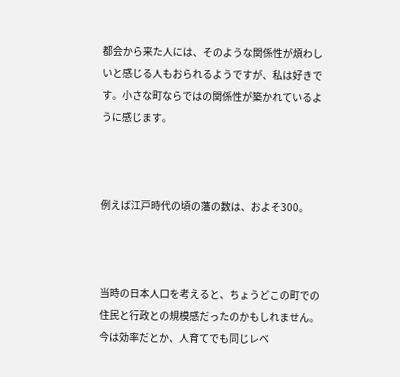都会から来た人には、そのような関係性が煩わしいと感じる人もおられるようですが、私は好きです。小さな町ならではの関係性が築かれているように感じます。



例えば江戸時代の頃の藩の数は、およそ300。



当時の日本人口を考えると、ちょうどこの町での住民と行政との規模感だったのかもしれません。今は効率だとか、人育てでも同じレベ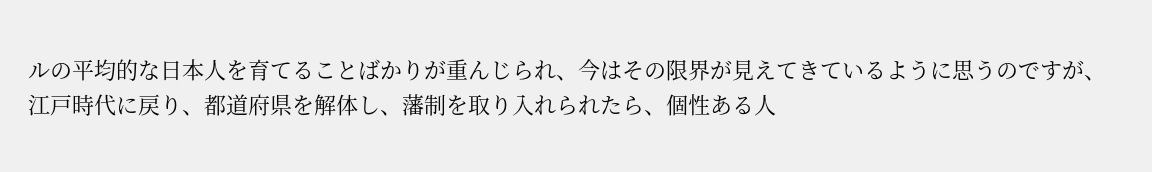ルの平均的な日本人を育てることばかりが重んじられ、今はその限界が見えてきているように思うのですが、江戸時代に戻り、都道府県を解体し、藩制を取り入れられたら、個性ある人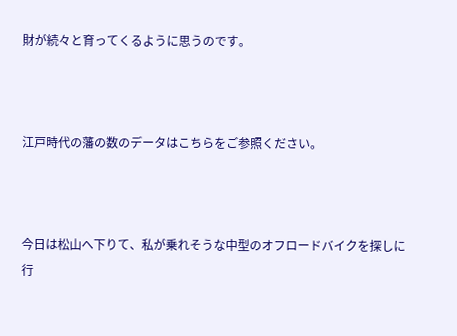財が続々と育ってくるように思うのです。



江戸時代の藩の数のデータはこちらをご参照ください。



今日は松山へ下りて、私が乗れそうな中型のオフロードバイクを探しに行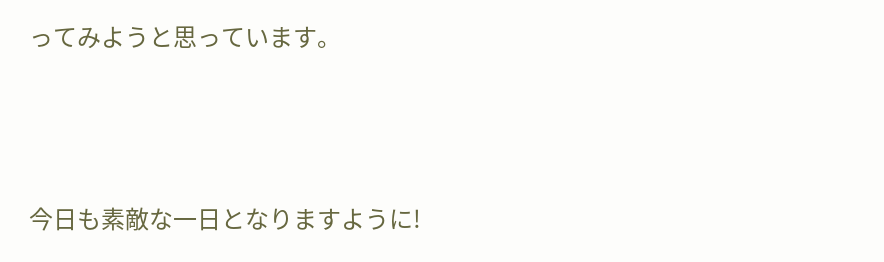ってみようと思っています。



今日も素敵な一日となりますように!